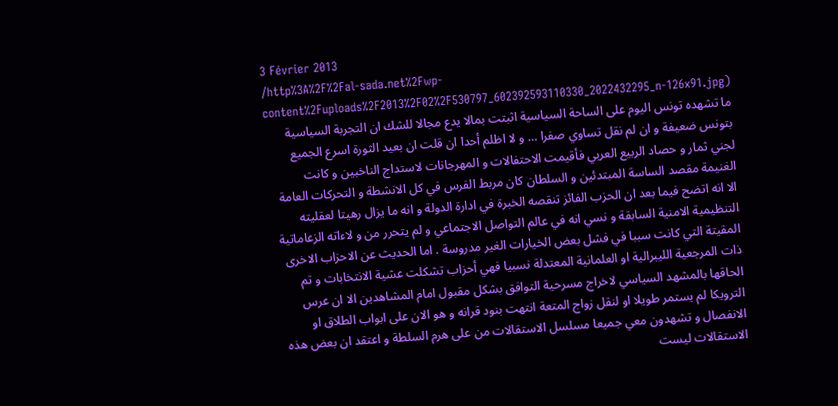3 Février 2013
/http%3A%2F%2Fal-sada.net%2Fwp-content%2Fuploads%2F2013%2F02%2F530797_602392593110330_2022432295_n-126x91.jpg)
ما تشهده تونس اليوم على الساحة السياسية اثبتت بمالا يدع مجالا للشك ان التجربة السياسية بتونس ضعيفة و ان لم نقل تساوي صفرا … و لا اظلم أحدا ان قلت ان بعيد الثورة اسرع الجميع لجني ثمار و حصاد الربيع العربي فأقيمت الاحتفالات و المهرجانات لاستداج الناخبين و كانت الغنيمة مقصد الساسة المبتدئين و السلطان كان مربط الفرس في كل الانشطة و التحركات العامة الا انه اتضح فيما بعد ان الحزب الفائز تنقصه الخبرة في ادارة الدولة و انه ما يزال رهيتا لعقليته التنظيمية الامنية السابقة و نسي انه في عالم التواصل الاجتماعي و لم يتحرر من و لاءاته الزعاماتية المقيتة التي كانت سببا في فشل بعض الخيارات الغير مدروسة . اما الحديث عن الاحزاب الاخرى ذات المرجعية الليبرالية او العلمانية المعتدلة نسبيا فهي أحزاب تشكلت عشية الانتخابات و تم الحاقها بالمشهد السياسي لاخراج مسرحية التوافق بشكل مقبول امام المشاهدين الا ان عرس الترويكا لم يستمر طويلا او لنقل زواج المتعة انتهت بنود قرانه و هو الان على ابواب الطلاق او الانفصال و تشهدون معي جميعا مسلسل الاستقالات من على هرم السلطة و اعتقد ان بعض هذه الاستقالات ليست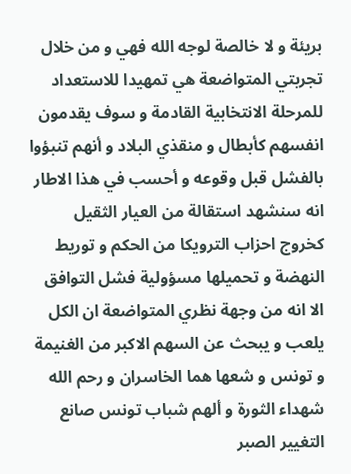بريئة و لا خالصة لوجه الله فهي و من خلال تجربتي المتواضعة هي تمهيدا للاستعداد للمرحلة الانتخابية القادمة و سوف يقدمون انفسهم كأبطال و منقذي البلاد و أنهم تنبؤوا بالفشل قبل وقوعه و أحسب في هذا الاطار انه سنشهد استقالة من العيار الثقيل كخروج احزاب الترويكا من الحكم و توريط النهضة و تحميلها مسؤولية فشل التوافق الا انه من وجهة نظري المتواضعة ان الكل يلعب و يبحث عن السهم الاكبر من الغنيمة و تونس و شعها هما الخاسران و رحم الله شهداء الثورة و ألهم شباب تونس صانع التغيير الصبر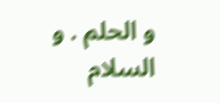و الحلم . و السلام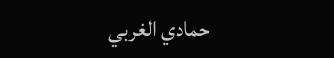حمادي الغربي